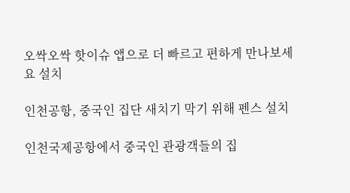오싹오싹 핫이슈 앱으로 더 빠르고 편하게 만나보세요 설치

인천공항, 중국인 집단 새치기 막기 위해 펜스 설치

인천국제공항에서 중국인 관광객들의 집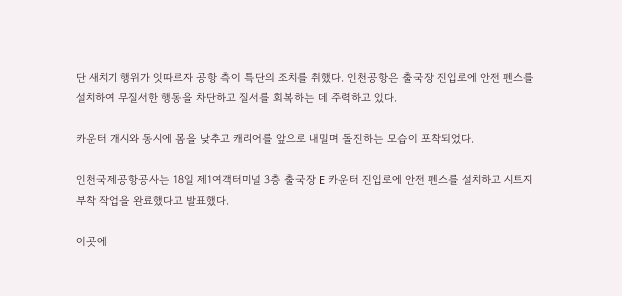단 새치기 행위가 잇따르자 공항 측이 특단의 조치를 취했다. 인천공항은 출국장 진입로에 안전 펜스를 설치하여 무질서한 행동을 차단하고 질서를 회복하는 데 주력하고 있다.

카운터 개시와 동시에 몸을 낮추고 캐리어를 앞으로 내밀며 돌진하는 모습이 포착되었다.

인천국제공항공사는 18일 제1여객터미널 3층 출국장 E 카운터 진입로에 안전 펜스를 설치하고 시트지 부착 작업을 완료했다고 발표했다.

이곳에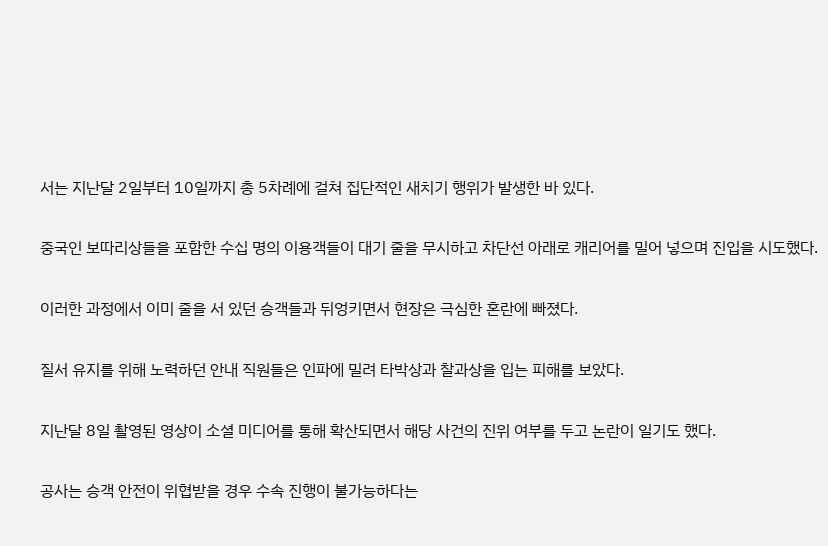서는 지난달 2일부터 10일까지 총 5차례에 걸쳐 집단적인 새치기 행위가 발생한 바 있다.

중국인 보따리상들을 포함한 수십 명의 이용객들이 대기 줄을 무시하고 차단선 아래로 캐리어를 밀어 넣으며 진입을 시도했다.

이러한 과정에서 이미 줄을 서 있던 승객들과 뒤엉키면서 현장은 극심한 혼란에 빠졌다.

질서 유지를 위해 노력하던 안내 직원들은 인파에 밀려 타박상과 찰과상을 입는 피해를 보았다.

지난달 8일 촬영된 영상이 소셜 미디어를 통해 확산되면서 해당 사건의 진위 여부를 두고 논란이 일기도 했다.

공사는 승객 안전이 위협받을 경우 수속 진행이 불가능하다는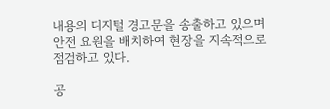내용의 디지털 경고문을 송출하고 있으며 안전 요원을 배치하여 현장을 지속적으로 점검하고 있다.

공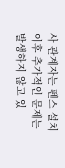사 관계자는 펜스 설치 이후 추가적인 문제는 발생하지 않고 있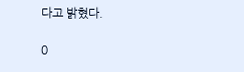다고 밝혔다.

0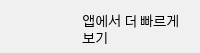앱에서 더 빠르게 보기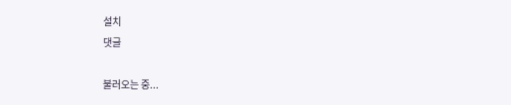설치
댓글

불러오는 중...